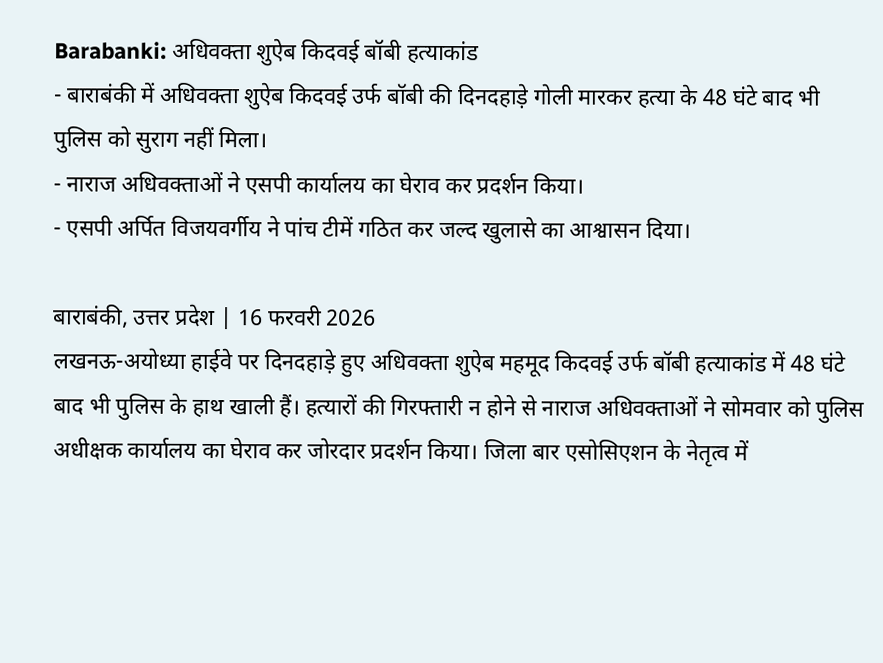Barabanki: अधिवक्ता शुऐब किदवई बॉबी हत्याकांड
- बाराबंकी में अधिवक्ता शुऐब किदवई उर्फ बॉबी की दिनदहाड़े गोली मारकर हत्या के 48 घंटे बाद भी पुलिस को सुराग नहीं मिला।
- नाराज अधिवक्ताओं ने एसपी कार्यालय का घेराव कर प्रदर्शन किया।
- एसपी अर्पित विजयवर्गीय ने पांच टीमें गठित कर जल्द खुलासे का आश्वासन दिया।

बाराबंकी, उत्तर प्रदेश | 16 फरवरी 2026
लखनऊ-अयोध्या हाईवे पर दिनदहाड़े हुए अधिवक्ता शुऐब महमूद किदवई उर्फ बॉबी हत्याकांड में 48 घंटे बाद भी पुलिस के हाथ खाली हैं। हत्यारों की गिरफ्तारी न होने से नाराज अधिवक्ताओं ने सोमवार को पुलिस अधीक्षक कार्यालय का घेराव कर जोरदार प्रदर्शन किया। जिला बार एसोसिएशन के नेतृत्व में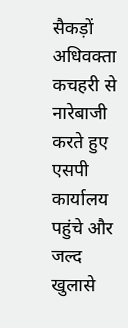सैकड़ों अधिवक्ता कचहरी से नारेबाजी करते हुए एसपी कार्यालय पहुंचे और जल्द खुलासे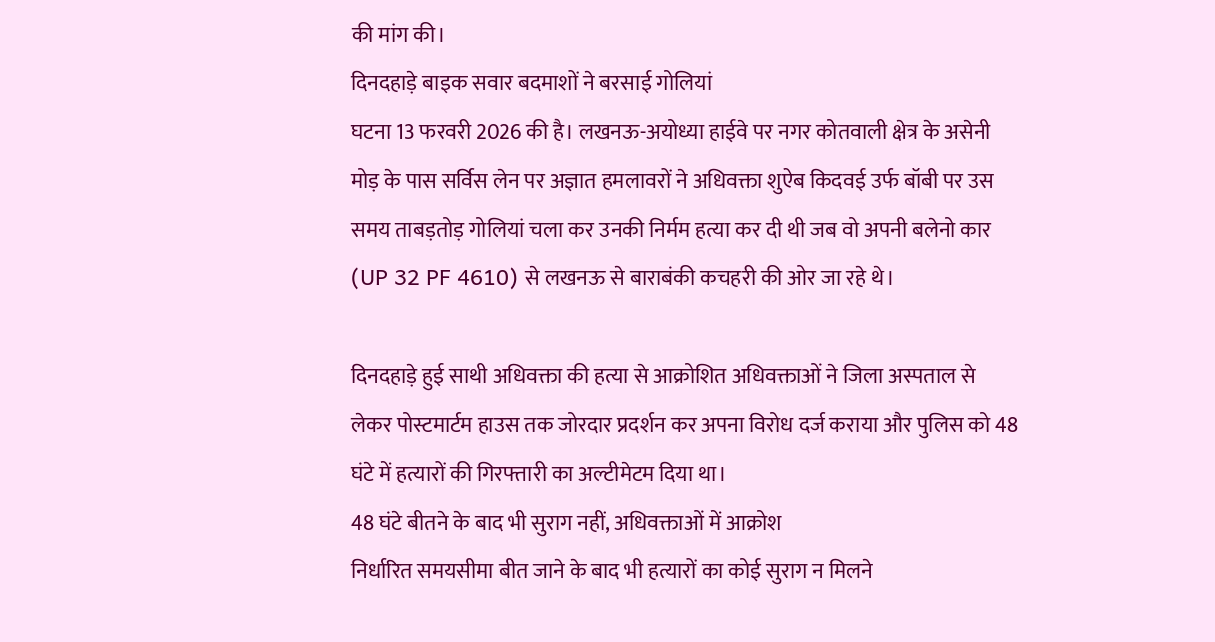की मांग की।
दिनदहाड़े बाइक सवार बदमाशों ने बरसाई गोलियां
घटना 13 फरवरी 2026 की है। लखनऊ-अयोध्या हाईवे पर नगर कोतवाली क्षेत्र के असेनी मोड़ के पास सर्विस लेन पर अज्ञात हमलावरों ने अधिवक्ता शुऐब किदवई उर्फ बॉबी पर उस समय ताबड़तोड़ गोलियां चला कर उनकी निर्मम हत्या कर दी थी जब वो अपनी बलेनो कार (UP 32 PF 4610) से लखनऊ से बाराबंकी कचहरी की ओर जा रहे थे।

दिनदहाड़े हुई साथी अधिवक्ता की हत्या से आक्रोशित अधिवक्ताओं ने जिला अस्पताल से लेकर पोस्टमार्टम हाउस तक जोरदार प्रदर्शन कर अपना विरोध दर्ज कराया और पुलिस को 48 घंटे में हत्यारों की गिरफ्तारी का अल्टीमेटम दिया था।
48 घंटे बीतने के बाद भी सुराग नहीं, अधिवक्ताओं में आक्रोश
निर्धारित समयसीमा बीत जाने के बाद भी हत्यारों का कोई सुराग न मिलने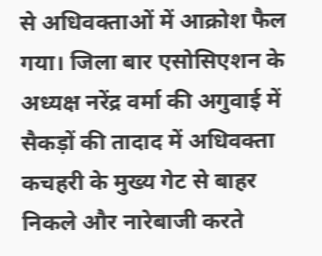से अधिवक्ताओं में आक्रोश फैल गया। जिला बार एसोसिएशन के अध्यक्ष नरेंद्र वर्मा की अगुवाई में सैकड़ों की तादाद में अधिवक्ता कचहरी के मुख्य गेट से बाहर निकले और नारेबाजी करते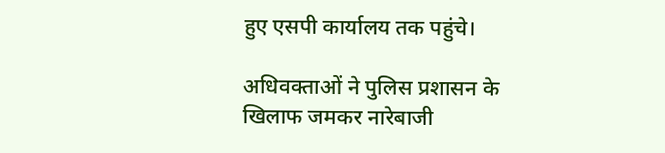हुए एसपी कार्यालय तक पहुंचे।

अधिवक्ताओं ने पुलिस प्रशासन के खिलाफ जमकर नारेबाजी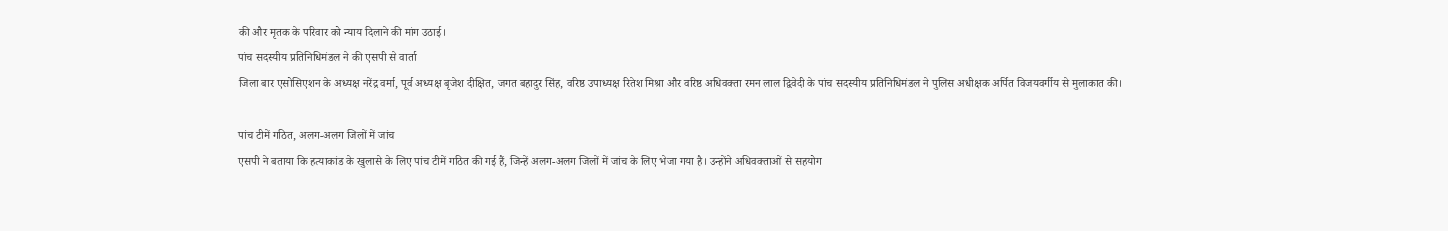की और मृतक के परिवार को न्याय दिलाने की मांग उठाई।
पांच सदस्यीय प्रतिनिधिमंडल ने की एसपी से वार्ता
जिला बार एसोसिएशन के अध्यक्ष नरेंद्र वर्मा, पूर्व अध्यक्ष बृजेश दीक्षित, जगत बहादुर सिंह, वरिष्ठ उपाध्यक्ष रितेश मिश्रा और वरिष्ठ अधिवक्ता रमन लाल द्विवेदी के पांच सदस्यीय प्रतिनिधिमंडल ने पुलिस अधीक्षक अर्पित विजयवर्गीय से मुलाकात की।

पांच टीमें गठित, अलग-अलग जिलों में जांच
एसपी ने बताया कि हत्याकांड के खुलासे के लिए पांच टीमें गठित की गई हैं, जिन्हें अलग-अलग जिलों में जांच के लिए भेजा गया है। उन्होंने अधिवक्ताओं से सहयोग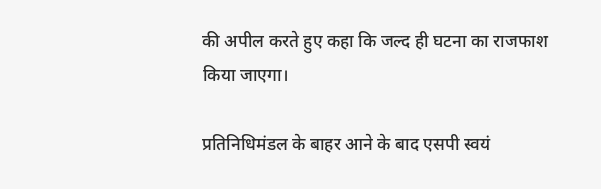की अपील करते हुए कहा कि जल्द ही घटना का राजफाश किया जाएगा।

प्रतिनिधिमंडल के बाहर आने के बाद एसपी स्वयं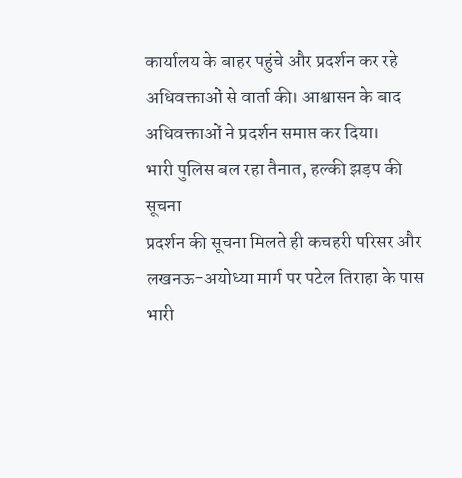कार्यालय के बाहर पहुंचे और प्रदर्शन कर रहे अधिवक्ताओं से वार्ता की। आश्वासन के बाद अधिवक्ताओं ने प्रदर्शन समाप्त कर दिया।
भारी पुलिस बल रहा तैनात, हल्की झड़प की सूचना
प्रदर्शन की सूचना मिलते ही कचहरी परिसर और लखनऊ-अयोध्या मार्ग पर पटेल तिराहा के पास भारी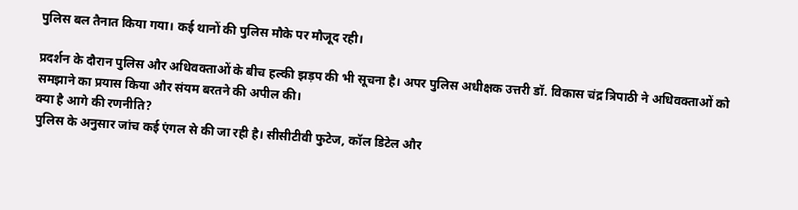पुलिस बल तैनात किया गया। कई थानों की पुलिस मौके पर मौजूद रही।

प्रदर्शन के दौरान पुलिस और अधिवक्ताओं के बीच हल्की झड़प की भी सूचना है। अपर पुलिस अधीक्षक उत्तरी डॉ. विकास चंद्र त्रिपाठी ने अधिवक्ताओं को समझाने का प्रयास किया और संयम बरतने की अपील की।
क्या है आगे की रणनीति?
पुलिस के अनुसार जांच कई एंगल से की जा रही है। सीसीटीवी फुटेज, कॉल डिटेल और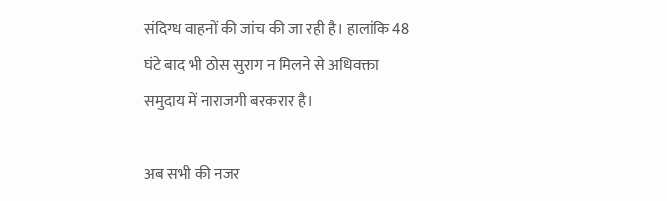संदिग्ध वाहनों की जांच की जा रही है। हालांकि 48 घंटे बाद भी ठोस सुराग न मिलने से अधिवक्ता समुदाय में नाराजगी बरकरार है।

अब सभी की नजर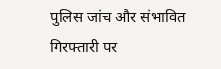पुलिस जांच और संभावित गिरफ्तारी पर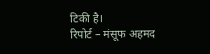टिकी है।
रिपोर्ट – मंसूफ अहमद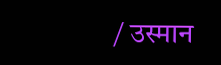/ उस्मान